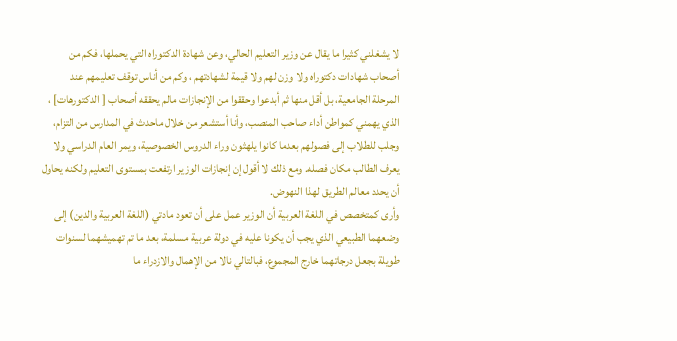لا يشغلني كثيرا ما يقال عن وزير التعليم الحالي، وعن شهادة الدكتوراه التي يحملها، فكم من أصحاب شهادات دكتوراه ولا وزن لهم ولا قيمة لشهادتهم ، وكم من أناس توقف تعليمهم عند المرحلة الجامعية، بل أقل منها ثم أبدعوا وحققوا من الإنجازات مالم يحققه أصحاب [ الدكتورهات] ، الذي يهمني كمواطن أداء صاحب المنصب، وأنا أستشعر من خلال ماحدث في المدارس من التزام، وجلب للطلاب إلى فصولهم بعدما كانوا يلهثون وراء الدروس الخصوصية، ويمر العام الدراسي ولا يعرف الطالب مكان فصله. ومع ذلك لا أقول إن إنجازات الوزير ارتفعت بمستوى التعليم ولكنه يحاول أن يحدد معالم الطريق لهذا النهوض.
وأرى كمتخصص في اللغة العربية أن الوزير عمل على أن تعود مادتي (اللغة العربية والدين) إلى وضعهما الطبيعي الذي يجب أن يكونا عليه في دولة عربية مسلمة، بعد ما تم تهميشهما لسنوات طويلة بجعل درجاتهما خارج المجموع، فبالتالي نالا من الإهمال والازدراء ما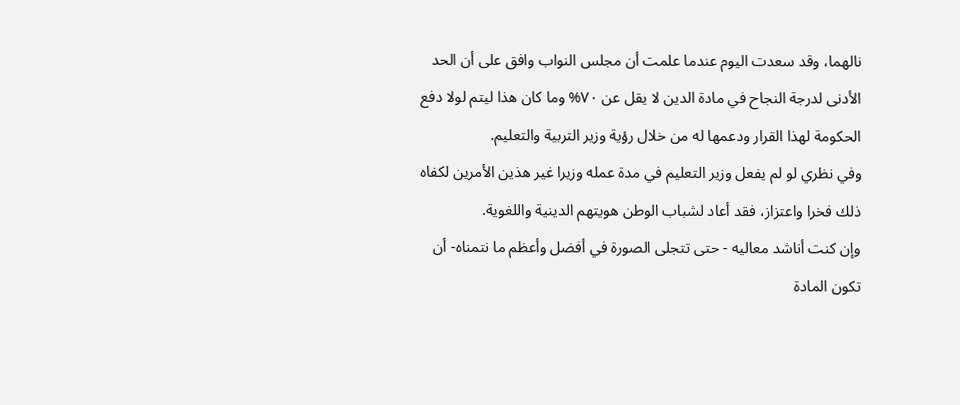نالهما، وقد سعدت اليوم عندما علمت أن مجلس النواب وافق على أن الحد الأدنى لدرجة النجاح في مادة الدين لا يقل عن ٧٠% وما كان هذا ليتم لولا دفع الحكومة لهذا القرار ودعمها له من خلال رؤية وزير التربية والتعليم.
وفي نظري لو لم يفعل وزير التعليم في مدة عمله وزيرا غير هذين الأمرين لكفاه ذلك فخرا واعتزاز، فقد أعاد لشباب الوطن هويتهم الدينية واللغوية.
وإن كنت أناشد معاليه - حتى تتجلى الصورة في أفضل وأعظم ما نتمناه- أن تكون المادة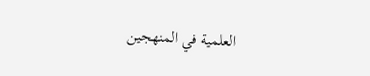العلمية في المنهجين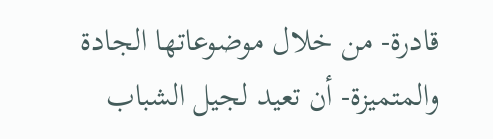قادرة- من خلال موضوعاتها الجادة والمتميزة- أن تعيد لجيل الشباب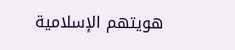هويتهم الإسلامية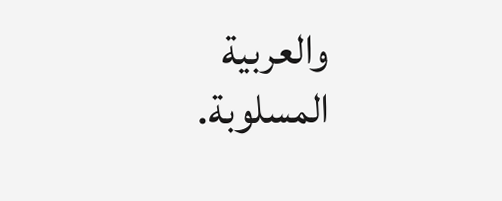والعربية المسلوبة.